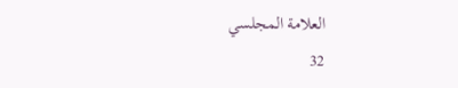العلامة المجلسي
32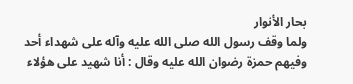بحار الأنوار
ولما وقف رسول الله صلى الله عليه وآله على شهداء أحد وفيهم حمزة رضوان الله عليه وقال : أنا شهيد على هؤلاء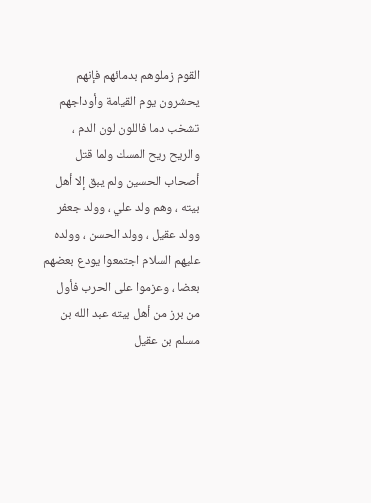القوم زملوهم بدمائهم فإنهم يحشرون يوم القيامة وأوداجهم تشخب دما فاللون لون الدم ، والريح ريح المسك ولما قتل أصحاب الحسين ولم يبق إلا أهل بيته ، وهم ولد علي ، وولد جعفر وولد عقيل ، وولد الحسن ، وولده عليهم السلام اجتمعوا يودع بعضهم بعضا ، وعزموا على الحرب فأول من برز من أهل بيته عبد الله بن مسلم بن عقيل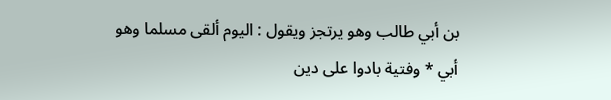بن أبي طالب وهو يرتجز ويقول : اليوم ألقى مسلما وهو أبي * وفتية بادوا على دين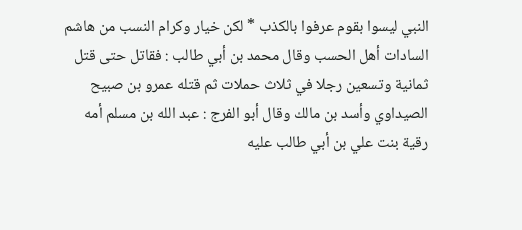النبي ليسوا بقوم عرفوا بالكذب * لكن خيار وكرام النسب من هاشم السادات أهل الحسب وقال محمد بن أبي طالب : فقاتل حتى قتل ثمانية وتسعين رجلا في ثلاث حملات ثم قتله عمرو بن صبيح الصيداوي وأسد بن مالك وقال أبو الفرج : عبد الله بن مسلم أمه رقية بنت علي بن أبي طالب عليه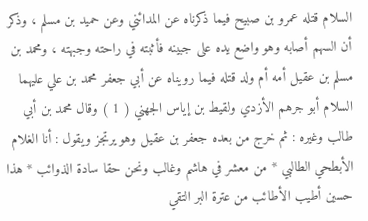السلام قتله عمرو بن صبيح فيما ذكرناه عن المدائني وعن حميد بن مسلم ، وذكر أن السهم أصابه وهو واضع يده على جبينه فأثبته في راحته وجبهته ، ومحمد بن مسلم بن عقيل أمه أم ولد قتله فيما رويناه عن أبي جعفر محمد بن علي عليهما السلام أبو جرهم الأزدي ولقيط بن إياس الجهني ( 1 ) وقال محمد بن أبي طالب وغيره : ثم خرج من بعده جعفر بن عقيل وهو يرتجز ويقول : أنا الغلام الأبطحي الطالبي * من معشر في هاشم وغالب ونحن حقا سادة الذوائب * هذا حسين أطيب الأطائب من عترة البر التقي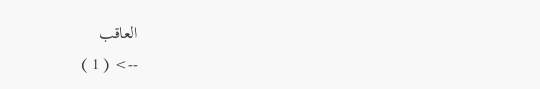العاقب
--> ( 1 )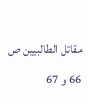مقاتل الطالبيين ص 66 و 67